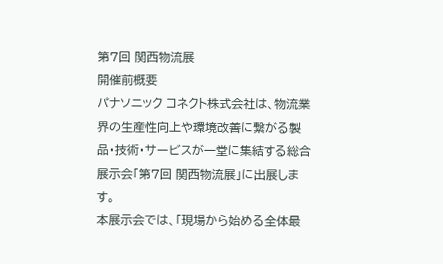第7回 関西物流展
開催前概要
パナソニック コネクト株式会社は、物流業界の生産性向上や環境改善に繋がる製品・技術・サービスが一堂に集結する総合展示会「第7回 関西物流展」に出展します。
本展示会では、「現場から始める全体最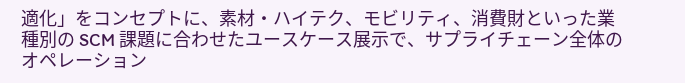適化」をコンセプトに、素材・ハイテク、モビリティ、消費財といった業種別の SCM 課題に合わせたユースケース展示で、サプライチェーン全体のオペレーション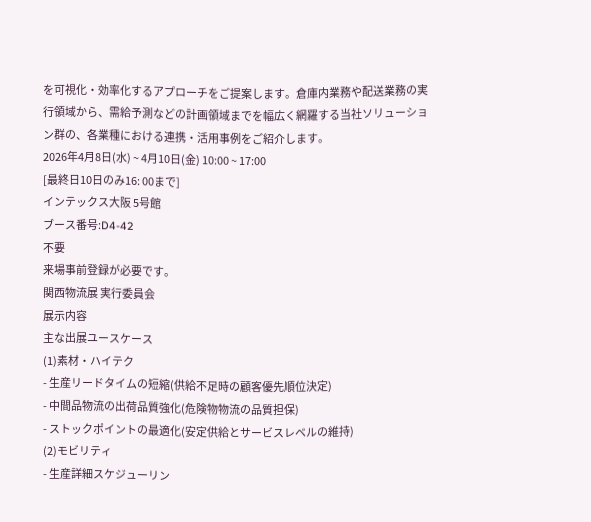を可視化・効率化するアプローチをご提案します。倉庫内業務や配送業務の実行領域から、需給予測などの計画領域までを幅広く網羅する当社ソリューション群の、各業種における連携・活用事例をご紹介します。
2026年4月8日(水) ~ 4月10日(金) 10:00 ~ 17:00
[最終日10日のみ16: 00まで]
インテックス大阪 5号館
ブース番号:D4-42
不要
来場事前登録が必要です。
関西物流展 実行委員会
展示内容
主な出展ユースケース
(1)素材・ハイテク
- 生産リードタイムの短縮(供給不足時の顧客優先順位決定)
- 中間品物流の出荷品質強化(危険物物流の品質担保)
- ストックポイントの最適化(安定供給とサービスレベルの維持)
(2)モビリティ
- 生産詳細スケジューリン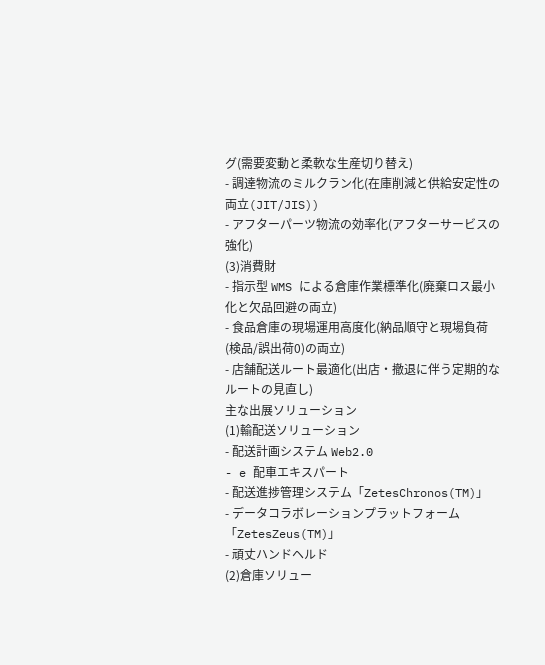グ(需要変動と柔軟な生産切り替え)
- 調達物流のミルクラン化(在庫削減と供給安定性の両立(JIT/JIS))
- アフターパーツ物流の効率化(アフターサービスの強化)
(3)消費財
- 指示型 WMS による倉庫作業標準化(廃棄ロス最小化と欠品回避の両立)
- 食品倉庫の現場運用高度化(納品順守と現場負荷(検品/誤出荷0)の両立)
- 店舗配送ルート最適化(出店・撤退に伴う定期的なルートの見直し)
主な出展ソリューション
(1)輸配送ソリューション
- 配送計画システム Web2.0
- e 配車エキスパート
- 配送進捗管理システム「ZetesChronos(TM)」
- データコラボレーションプラットフォーム「ZetesZeus(TM)」
- 頑丈ハンドヘルド
(2)倉庫ソリュー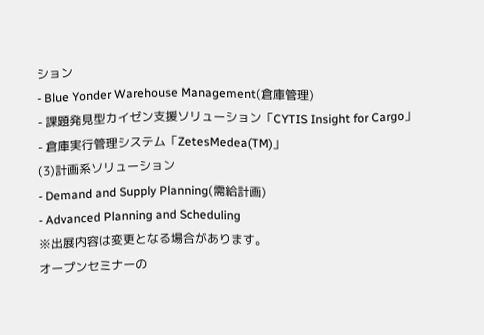ション
- Blue Yonder Warehouse Management(倉庫管理)
- 課題発見型カイゼン支援ソリューション「CYTIS Insight for Cargo」
- 倉庫実行管理システム「ZetesMedea(TM)」
(3)計画系ソリューション
- Demand and Supply Planning(需給計画)
- Advanced Planning and Scheduling
※出展内容は変更となる場合があります。
オープンセミナーの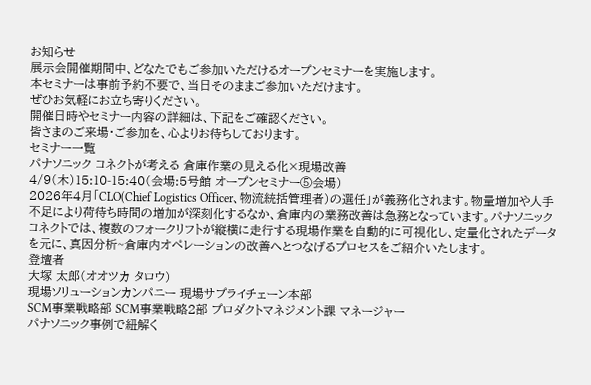お知らせ
展示会開催期間中、どなたでもご参加いただけるオープンセミナーを実施します。
本セミナーは事前予約不要で、当日そのままご参加いただけます。
ぜひお気軽にお立ち寄りください。
開催日時やセミナー内容の詳細は、下記をご確認ください。
皆さまのご来場・ご参加を、心よりお待ちしております。
セミナー一覧
パナソニック コネクトが考える 倉庫作業の見える化×現場改善
4/9(木)15:10-15:40(会場:5号館 オープンセミナー⑤会場)
2026年4月「CLO(Chief Logistics Officer、物流統括管理者)の選任」が義務化されます。物量増加や人手不足により荷待ち時間の増加が深刻化するなか、倉庫内の業務改善は急務となっています。パナソニック コネクトでは、複数のフォークリフトが縦横に走行する現場作業を自動的に可視化し、定量化されたデータを元に、真因分析~倉庫内オペレーションの改善へとつなげるプロセスをご紹介いたします。
登壇者
大塚 太郎(オオツカ タロウ)
現場ソリューションカンパニー 現場サプライチェーン本部
SCM事業戦略部 SCM事業戦略2部 プロダクトマネジメント課 マネージャー
パナソニック事例で紐解く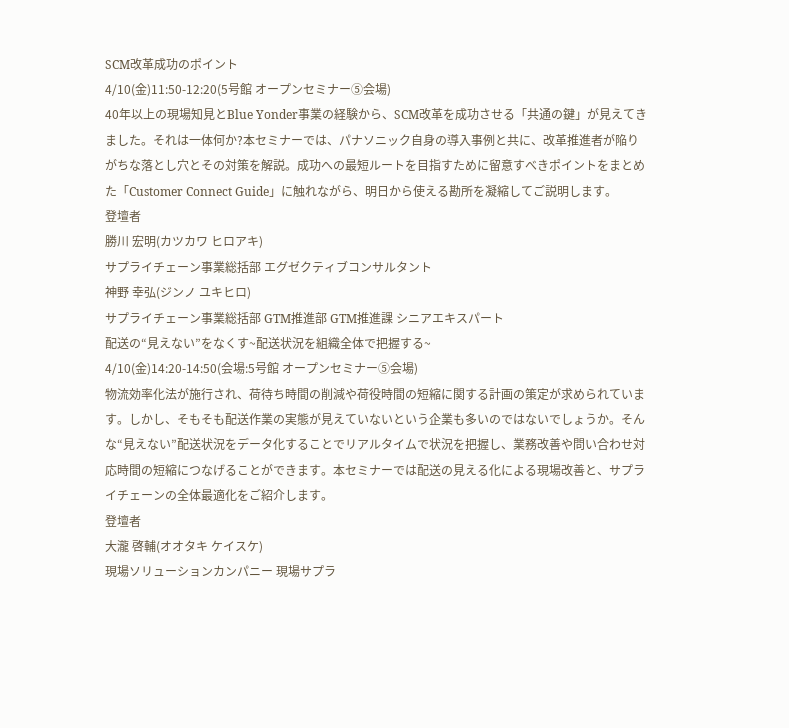SCM改革成功のポイント
4/10(金)11:50-12:20(5号館 オープンセミナー⑤会場)
40年以上の現場知見とBlue Yonder事業の経験から、SCM改革を成功させる「共通の鍵」が見えてきました。それは一体何か?本セミナーでは、パナソニック自身の導入事例と共に、改革推進者が陥りがちな落とし穴とその対策を解説。成功への最短ルートを目指すために留意すべきポイントをまとめた「Customer Connect Guide」に触れながら、明日から使える勘所を凝縮してご説明します。
登壇者
勝川 宏明(カツカワ ヒロアキ)
サプライチェーン事業総括部 エグゼクティブコンサルタント
神野 幸弘(ジンノ ユキヒロ)
サプライチェーン事業総括部 GTM推進部 GTM推進課 シニアエキスパート
配送の“見えない”をなくす~配送状況を組織全体で把握する~
4/10(金)14:20-14:50(会場:5号館 オープンセミナー⑤会場)
物流効率化法が施行され、荷待ち時間の削減や荷役時間の短縮に関する計画の策定が求められています。しかし、そもそも配送作業の実態が見えていないという企業も多いのではないでしょうか。そんな“見えない”配送状況をデータ化することでリアルタイムで状況を把握し、業務改善や問い合わせ対応時間の短縮につなげることができます。本セミナーでは配送の見える化による現場改善と、サプライチェーンの全体最適化をご紹介します。
登壇者
大瀧 啓輔(オオタキ ケイスケ)
現場ソリューションカンパニー 現場サプラ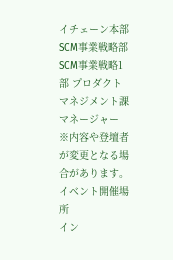イチェーン本部
SCM事業戦略部 SCM事業戦略1部 プロダクトマネジメント課 マネージャー
※内容や登壇者が変更となる場合があります。
イベント開催場所
イン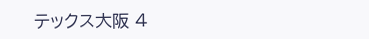テックス大阪 4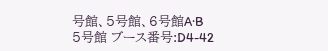号館、5号館、6号館A·B
5号館 ブース番号:D4-42